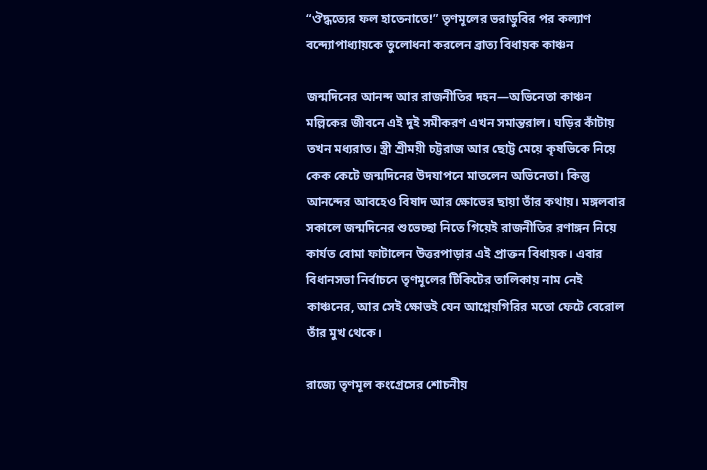“ঔদ্ধত্যের ফল হাতেনাতে!” তৃণমূলের ভরাডুবির পর কল্যাণ বন্দ্যোপাধ্যায়কে তুলোধনা করলেন ব্রাত্য বিধায়ক কাঞ্চন

জন্মদিনের আনন্দ আর রাজনীতির দহন—অভিনেতা কাঞ্চন মল্লিকের জীবনে এই দুই সমীকরণ এখন সমান্তরাল। ঘড়ির কাঁটায় তখন মধ্যরাত। স্ত্রী শ্রীময়ী চট্টরাজ আর ছোট্ট মেয়ে কৃষভিকে নিয়ে কেক কেটে জন্মদিনের উদযাপনে মাতলেন অভিনেতা। কিন্তু আনন্দের আবহেও বিষাদ আর ক্ষোভের ছায়া তাঁর কথায়। মঙ্গলবার সকালে জন্মদিনের শুভেচ্ছা নিতে গিয়েই রাজনীতির রণাঙ্গন নিয়ে কার্যত বোমা ফাটালেন উত্তরপাড়ার এই প্রাক্তন বিধায়ক। এবার বিধানসভা নির্বাচনে তৃণমূলের টিকিটের তালিকায় নাম নেই কাঞ্চনের, আর সেই ক্ষোভই যেন আগ্নেয়গিরির মতো ফেটে বেরোল তাঁর মুখ থেকে।

রাজ্যে তৃণমূল কংগ্রেসের শোচনীয়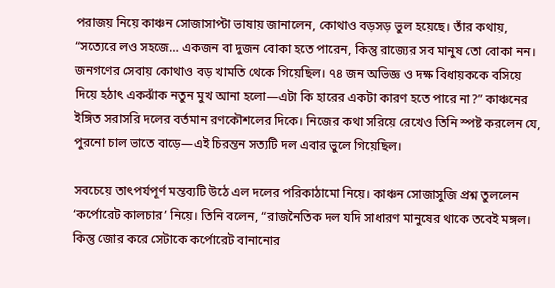পরাজয় নিয়ে কাঞ্চন সোজাসাপ্টা ভাষায় জানালেন, কোথাও বড়সড় ভুল হয়েছে। তাঁর কথায়, “সত্যেরে লও সহজে… একজন বা দুজন বোকা হতে পারেন, কিন্তু রাজ্যের সব মানুষ তো বোকা নন। জনগণের সেবায় কোথাও বড় খামতি থেকে গিয়েছিল। ৭৪ জন অভিজ্ঞ ও দক্ষ বিধায়ককে বসিয়ে দিয়ে হঠাৎ একঝাঁক নতুন মুখ আনা হলো—এটা কি হারের একটা কারণ হতে পারে না?” কাঞ্চনের ইঙ্গিত সরাসরি দলের বর্তমান রণকৌশলের দিকে। নিজের কথা সরিয়ে রেখেও তিনি স্পষ্ট করলেন যে, পুরনো চাল ভাতে বাড়ে—এই চিরন্তন সত্যটি দল এবার ভুলে গিয়েছিল।

সবচেয়ে তাৎপর্যপূর্ণ মন্তব্যটি উঠে এল দলের পরিকাঠামো নিয়ে। কাঞ্চন সোজাসুজি প্রশ্ন তুললেন ‘কর্পোরেট কালচার’ নিয়ে। তিনি বলেন, “রাজনৈতিক দল যদি সাধারণ মানুষের থাকে তবেই মঙ্গল। কিন্তু জোর করে সেটাকে কর্পোরেট বানানোর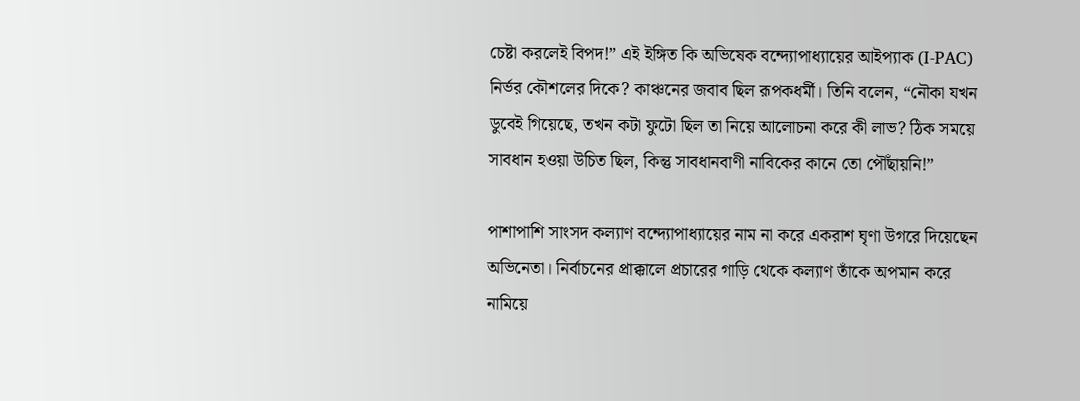চেষ্টা করলেই বিপদ!” এই ইঙ্গিত কি অভিষেক বন্দ্যোপাধ্যায়ের আইপ্যাক (I-PAC) নির্ভর কৌশলের দিকে? কাঞ্চনের জবাব ছিল রূপকধর্মী। তিনি বলেন, “নৌকা যখন ডুবেই গিয়েছে, তখন কটা ফুটো ছিল তা নিয়ে আলোচনা করে কী লাভ? ঠিক সময়ে সাবধান হওয়া উচিত ছিল, কিন্তু সাবধানবাণী নাবিকের কানে তো পৌঁছায়নি!”

পাশাপাশি সাংসদ কল্যাণ বন্দ্যোপাধ্যায়ের নাম না করে একরাশ ঘৃণা উগরে দিয়েছেন অভিনেতা। নির্বাচনের প্রাক্কালে প্রচারের গাড়ি থেকে কল্যাণ তাঁকে অপমান করে নামিয়ে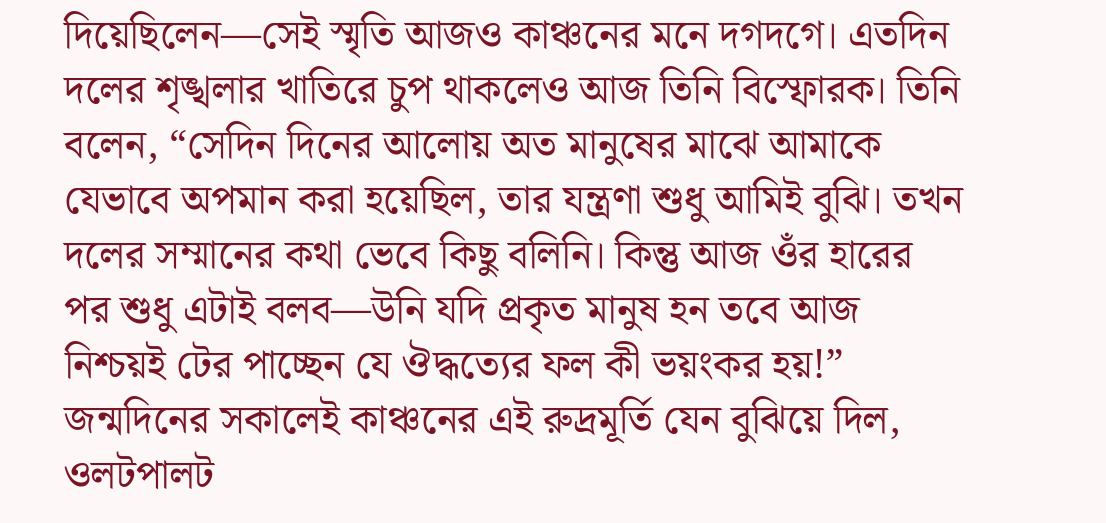দিয়েছিলেন—সেই স্মৃতি আজও কাঞ্চনের মনে দগদগে। এতদিন দলের শৃঙ্খলার খাতিরে চুপ থাকলেও আজ তিনি বিস্ফোরক। তিনি বলেন, “সেদিন দিনের আলোয় অত মানুষের মাঝে আমাকে যেভাবে অপমান করা হয়েছিল, তার যন্ত্রণা শুধু আমিই বুঝি। তখন দলের সম্মানের কথা ভেবে কিছু বলিনি। কিন্তু আজ ওঁর হারের পর শুধু এটাই বলব—উনি যদি প্রকৃত মানুষ হন তবে আজ নিশ্চয়ই টের পাচ্ছেন যে ঔদ্ধত্যের ফল কী ভয়ংকর হয়!” জন্মদিনের সকালেই কাঞ্চনের এই রুদ্রমূর্তি যেন বুঝিয়ে দিল, ওলটপালট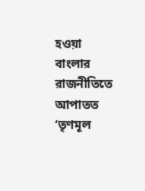হওয়া বাংলার রাজনীতিতে আপাতত ‘তৃণমূল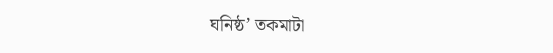ঘনিষ্ঠ’ তকমাটা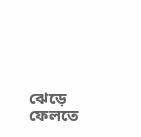ঝেড়ে ফেলতে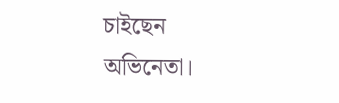চাইছেন অভিনেতা।